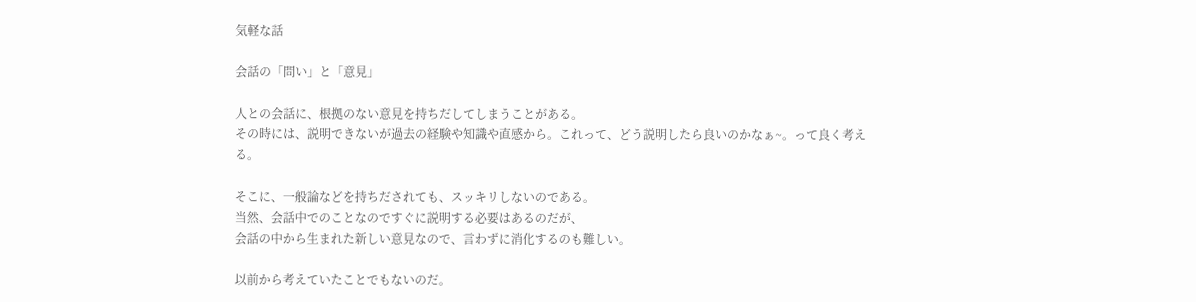気軽な話

会話の「問い」と「意見」

人との会話に、根拠のない意見を持ちだしてしまうことがある。
その時には、説明できないが過去の経験や知識や直感から。これって、どう説明したら良いのかなぁ~。って良く考える。

そこに、一般論などを持ちだされても、スッキリしないのである。
当然、会話中でのことなのですぐに説明する必要はあるのだが、
会話の中から生まれた新しい意見なので、言わずに消化するのも難しい。

以前から考えていたことでもないのだ。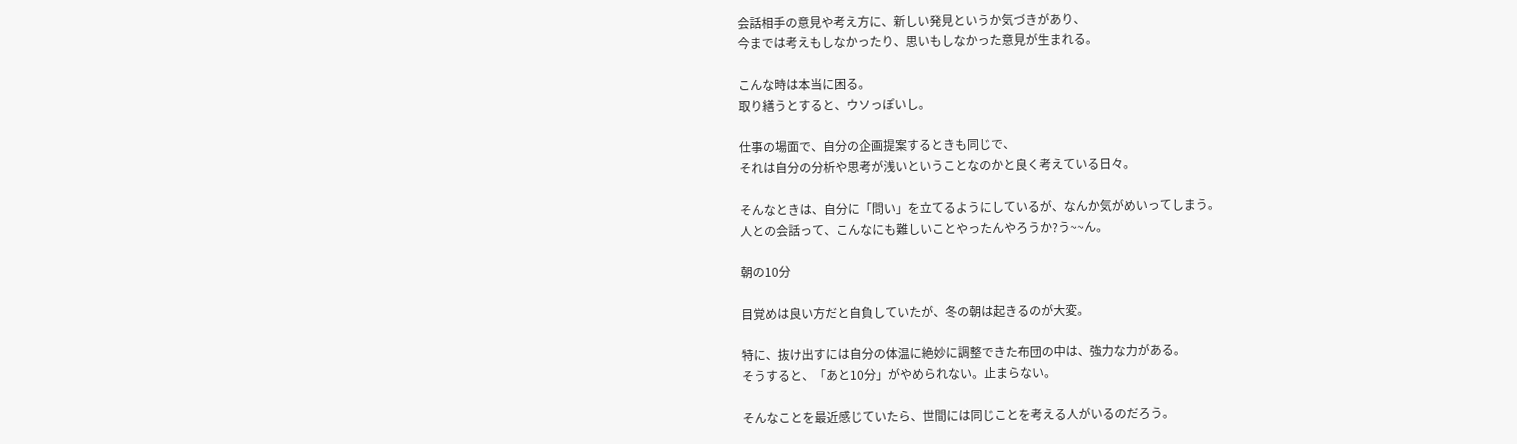会話相手の意見や考え方に、新しい発見というか気づきがあり、
今までは考えもしなかったり、思いもしなかった意見が生まれる。

こんな時は本当に困る。
取り繕うとすると、ウソっぽいし。

仕事の場面で、自分の企画提案するときも同じで、
それは自分の分析や思考が浅いということなのかと良く考えている日々。

そんなときは、自分に「問い」を立てるようにしているが、なんか気がめいってしまう。
人との会話って、こんなにも難しいことやったんやろうか?う~~ん。

朝の10分

目覚めは良い方だと自負していたが、冬の朝は起きるのが大変。

特に、抜け出すには自分の体温に絶妙に調整できた布団の中は、強力な力がある。
そうすると、「あと10分」がやめられない。止まらない。

そんなことを最近感じていたら、世間には同じことを考える人がいるのだろう。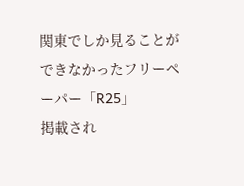関東でしか見ることができなかったフリーペーパー「R25」
掲載され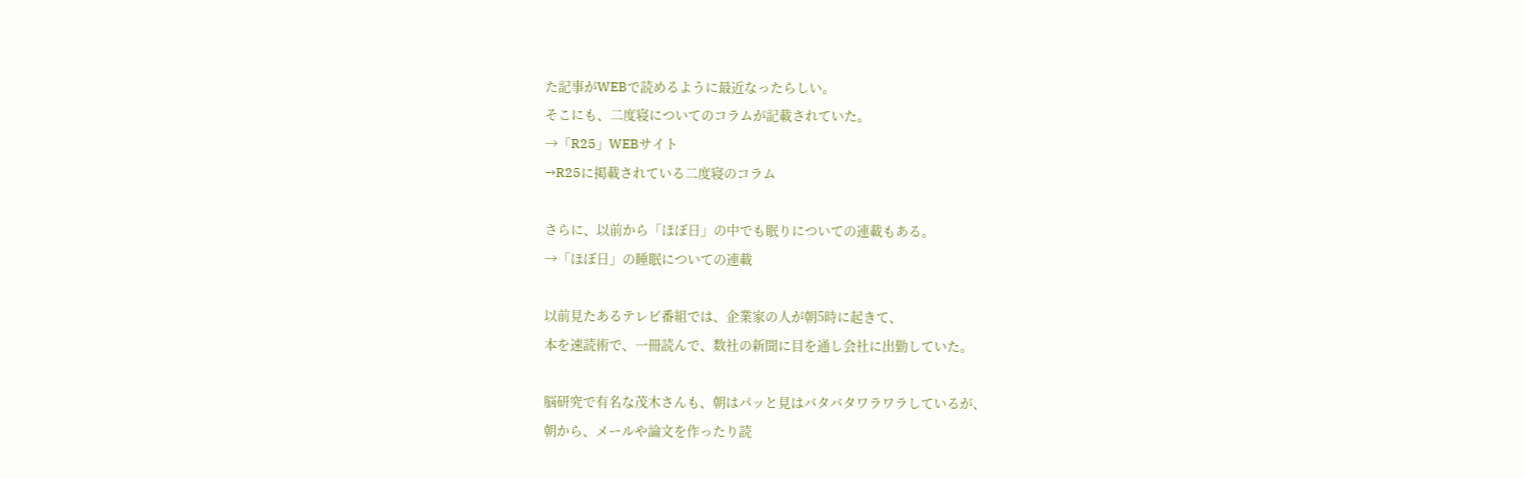た記事がWEBで読めるように最近なったらしい。
そこにも、二度寝についてのコラムが記載されていた。
→「R25」WEBサイト
→R25に掲載されている二度寝のコラム

さらに、以前から「ほぼ日」の中でも眠りについての連載もある。
→「ほぼ日」の睡眠についての連載

以前見たあるテレビ番組では、企業家の人が朝5時に起きて、
本を速読術で、一冊読んで、数社の新聞に目を通し会社に出勤していた。

脳研究で有名な茂木さんも、朝はパッと見はバタバタワラワラしているが、
朝から、メールや論文を作ったり読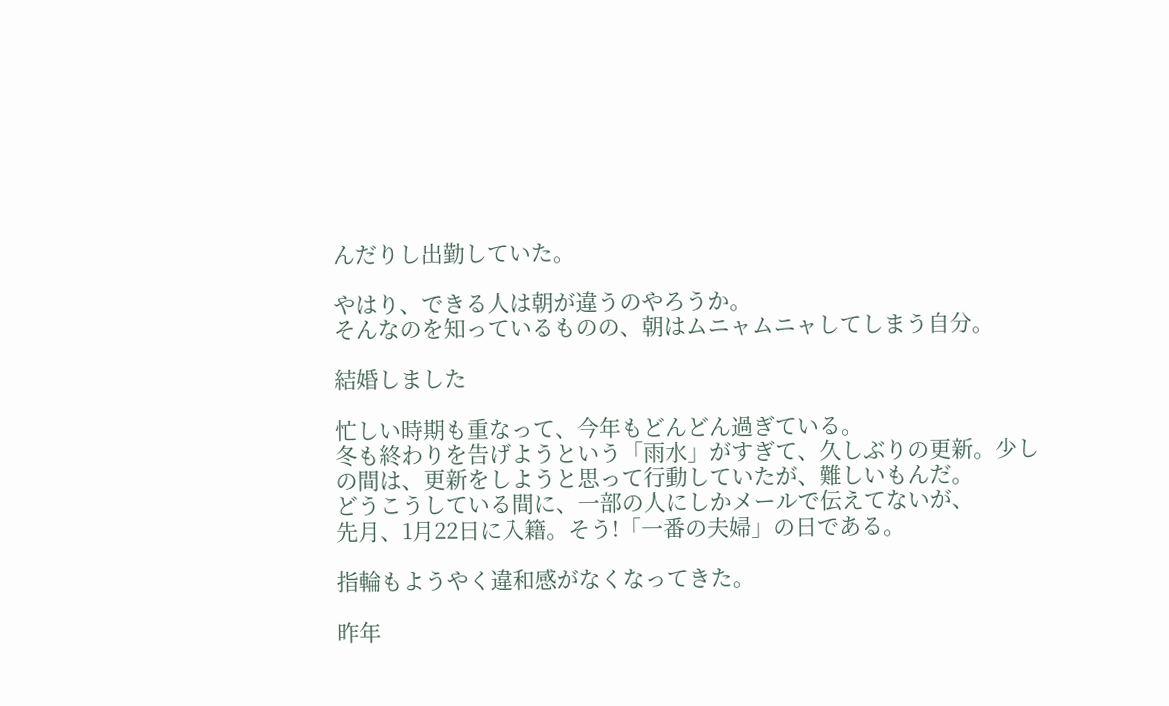んだりし出勤していた。

やはり、できる人は朝が違うのやろうか。
そんなのを知っているものの、朝はムニャムニャしてしまう自分。

結婚しました

忙しい時期も重なって、今年もどんどん過ぎている。
冬も終わりを告げようという「雨水」がすぎて、久しぶりの更新。少しの間は、更新をしようと思って行動していたが、難しいもんだ。
どうこうしている間に、一部の人にしかメールで伝えてないが、
先月、1月22日に入籍。そう!「一番の夫婦」の日である。

指輪もようやく違和感がなくなってきた。

昨年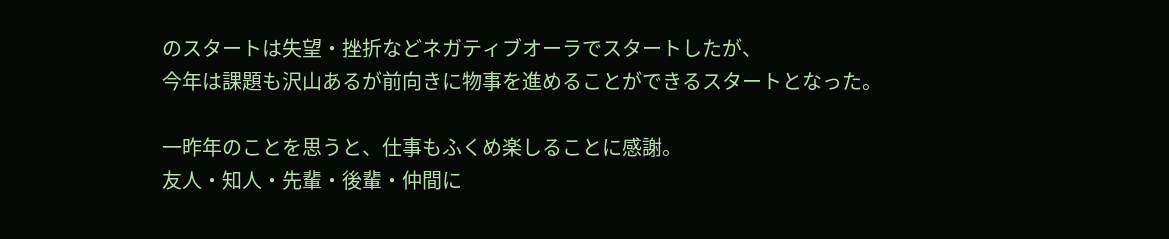のスタートは失望・挫折などネガティブオーラでスタートしたが、
今年は課題も沢山あるが前向きに物事を進めることができるスタートとなった。

一昨年のことを思うと、仕事もふくめ楽しることに感謝。
友人・知人・先輩・後輩・仲間に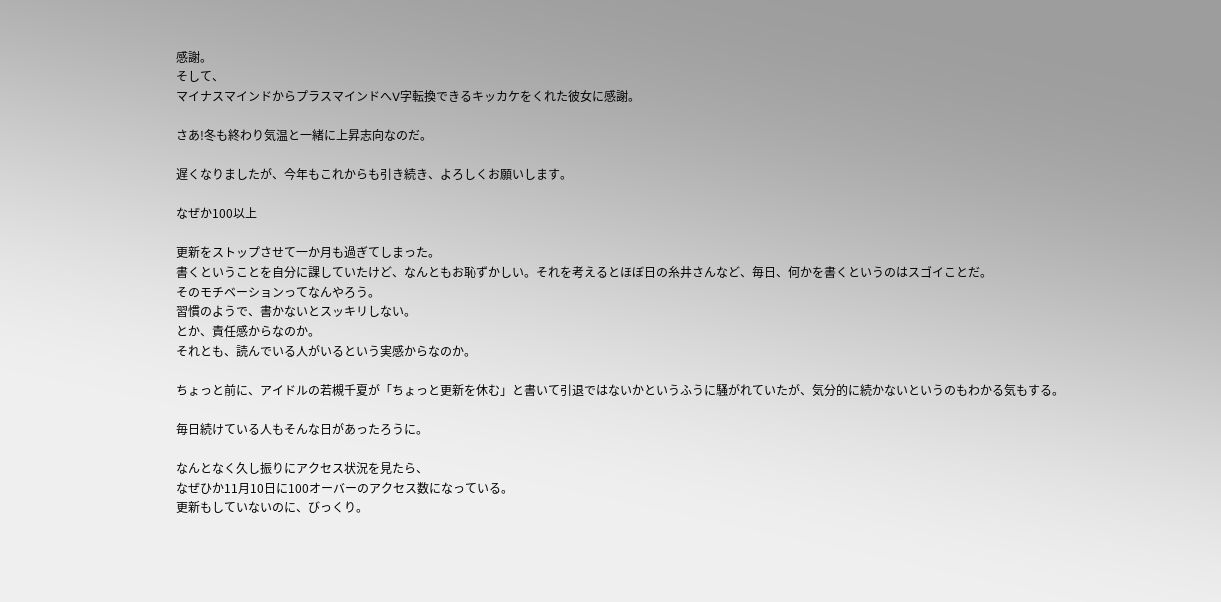感謝。
そして、
マイナスマインドからプラスマインドへV字転換できるキッカケをくれた彼女に感謝。

さあ!冬も終わり気温と一緒に上昇志向なのだ。

遅くなりましたが、今年もこれからも引き続き、よろしくお願いします。

なぜか100以上

更新をストップさせて一か月も過ぎてしまった。
書くということを自分に課していたけど、なんともお恥ずかしい。それを考えるとほぼ日の糸井さんなど、毎日、何かを書くというのはスゴイことだ。
そのモチベーションってなんやろう。
習慣のようで、書かないとスッキリしない。
とか、責任感からなのか。
それとも、読んでいる人がいるという実感からなのか。

ちょっと前に、アイドルの若槻千夏が「ちょっと更新を休む」と書いて引退ではないかというふうに騒がれていたが、気分的に続かないというのもわかる気もする。

毎日続けている人もそんな日があったろうに。

なんとなく久し振りにアクセス状況を見たら、
なぜひか11月10日に100オーバーのアクセス数になっている。
更新もしていないのに、びっくり。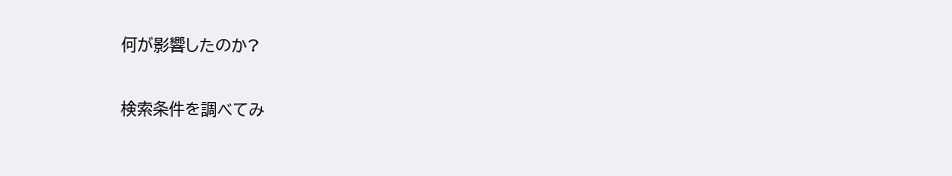何が影響したのか?

検索条件を調べてみ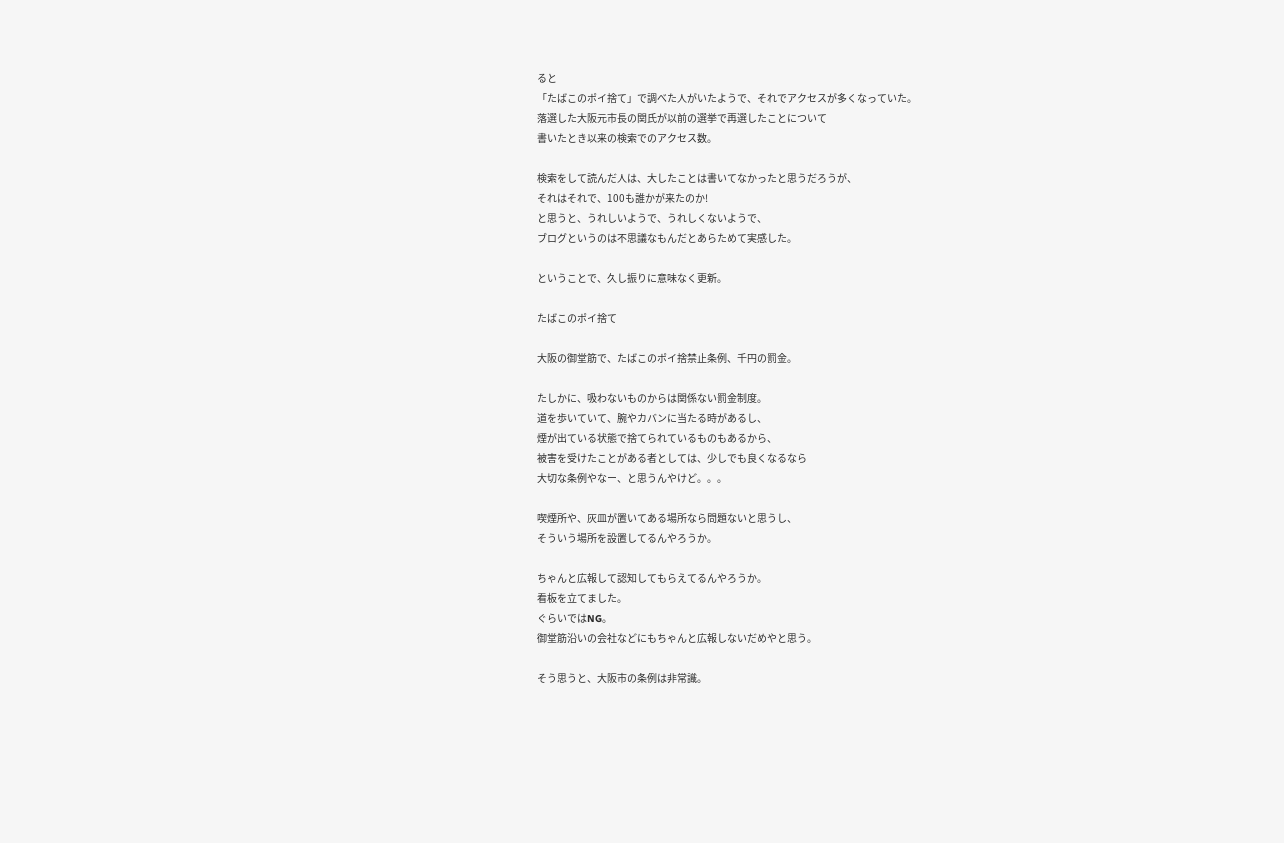ると
「たばこのポイ捨て」で調べた人がいたようで、それでアクセスが多くなっていた。
落選した大阪元市長の関氏が以前の選挙で再選したことについて
書いたとき以来の検索でのアクセス数。

検索をして読んだ人は、大したことは書いてなかったと思うだろうが、
それはそれで、100も誰かが来たのか!
と思うと、うれしいようで、うれしくないようで、
ブログというのは不思議なもんだとあらためて実感した。

ということで、久し振りに意味なく更新。

たばこのポイ捨て

大阪の御堂筋で、たばこのポイ捨禁止条例、千円の罰金。

たしかに、吸わないものからは関係ない罰金制度。
道を歩いていて、腕やカバンに当たる時があるし、
煙が出ている状態で捨てられているものもあるから、
被害を受けたことがある者としては、少しでも良くなるなら
大切な条例やなー、と思うんやけど。。。

喫煙所や、灰皿が置いてある場所なら問題ないと思うし、
そういう場所を設置してるんやろうか。

ちゃんと広報して認知してもらえてるんやろうか。
看板を立てました。
ぐらいではNG。
御堂筋沿いの会社などにもちゃんと広報しないだめやと思う。

そう思うと、大阪市の条例は非常識。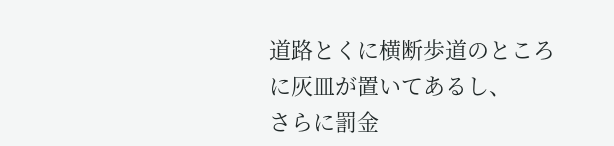道路とくに横断歩道のところに灰皿が置いてあるし、
さらに罰金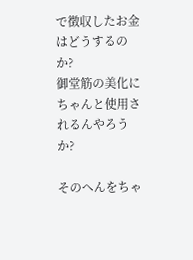で徴収したお金はどうするのか?
御堂筋の美化にちゃんと使用されるんやろうか?

そのへんをちゃ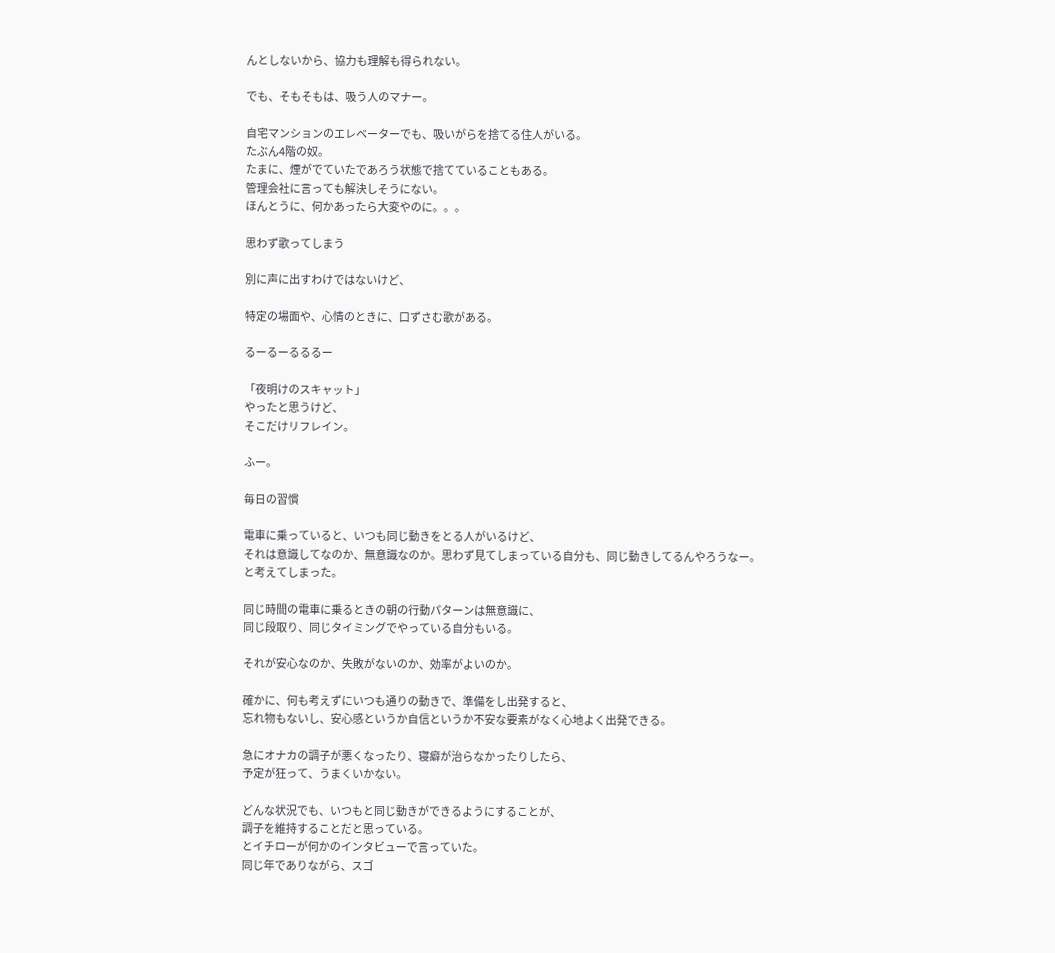んとしないから、協力も理解も得られない。

でも、そもそもは、吸う人のマナー。

自宅マンションのエレベーターでも、吸いがらを捨てる住人がいる。
たぶん4階の奴。
たまに、煙がでていたであろう状態で捨てていることもある。
管理会社に言っても解決しそうにない。
ほんとうに、何かあったら大変やのに。。。

思わず歌ってしまう

別に声に出すわけではないけど、

特定の場面や、心情のときに、口ずさむ歌がある。

るーるーるるるー

「夜明けのスキャット」
やったと思うけど、
そこだけリフレイン。

ふー。

毎日の習慣

電車に乗っていると、いつも同じ動きをとる人がいるけど、
それは意識してなのか、無意識なのか。思わず見てしまっている自分も、同じ動きしてるんやろうなー。
と考えてしまった。

同じ時間の電車に乗るときの朝の行動パターンは無意識に、
同じ段取り、同じタイミングでやっている自分もいる。

それが安心なのか、失敗がないのか、効率がよいのか。

確かに、何も考えずにいつも通りの動きで、準備をし出発すると、
忘れ物もないし、安心感というか自信というか不安な要素がなく心地よく出発できる。

急にオナカの調子が悪くなったり、寝癖が治らなかったりしたら、
予定が狂って、うまくいかない。

どんな状況でも、いつもと同じ動きができるようにすることが、
調子を維持することだと思っている。
とイチローが何かのインタビューで言っていた。
同じ年でありながら、スゴ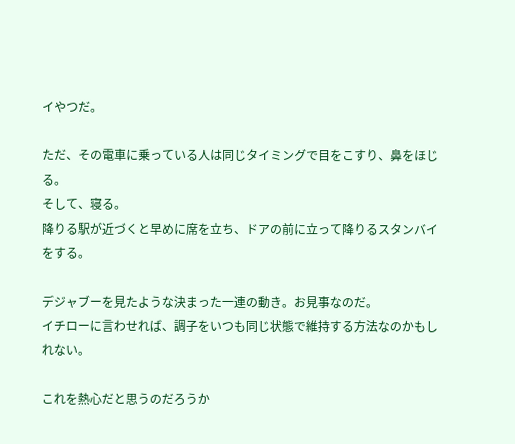イやつだ。

ただ、その電車に乗っている人は同じタイミングで目をこすり、鼻をほじる。
そして、寝る。
降りる駅が近づくと早めに席を立ち、ドアの前に立って降りるスタンバイをする。

デジャブーを見たような決まった一連の動き。お見事なのだ。
イチローに言わせれば、調子をいつも同じ状態で維持する方法なのかもしれない。

これを熱心だと思うのだろうか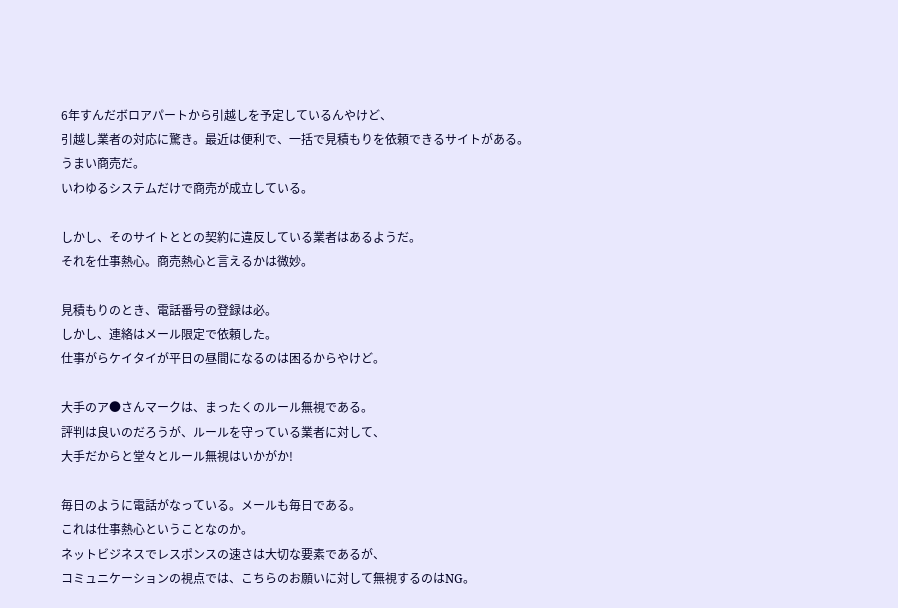6年すんだボロアパートから引越しを予定しているんやけど、
引越し業者の対応に驚き。最近は便利で、一括で見積もりを依頼できるサイトがある。
うまい商売だ。
いわゆるシステムだけで商売が成立している。

しかし、そのサイトととの契約に違反している業者はあるようだ。
それを仕事熱心。商売熱心と言えるかは微妙。

見積もりのとき、電話番号の登録は必。
しかし、連絡はメール限定で依頼した。
仕事がらケイタイが平日の昼間になるのは困るからやけど。

大手のア●さんマークは、まったくのルール無視である。
評判は良いのだろうが、ルールを守っている業者に対して、
大手だからと堂々とルール無視はいかがか!

毎日のように電話がなっている。メールも毎日である。
これは仕事熱心ということなのか。
ネットビジネスでレスポンスの速さは大切な要素であるが、
コミュニケーションの視点では、こちらのお願いに対して無視するのはNG。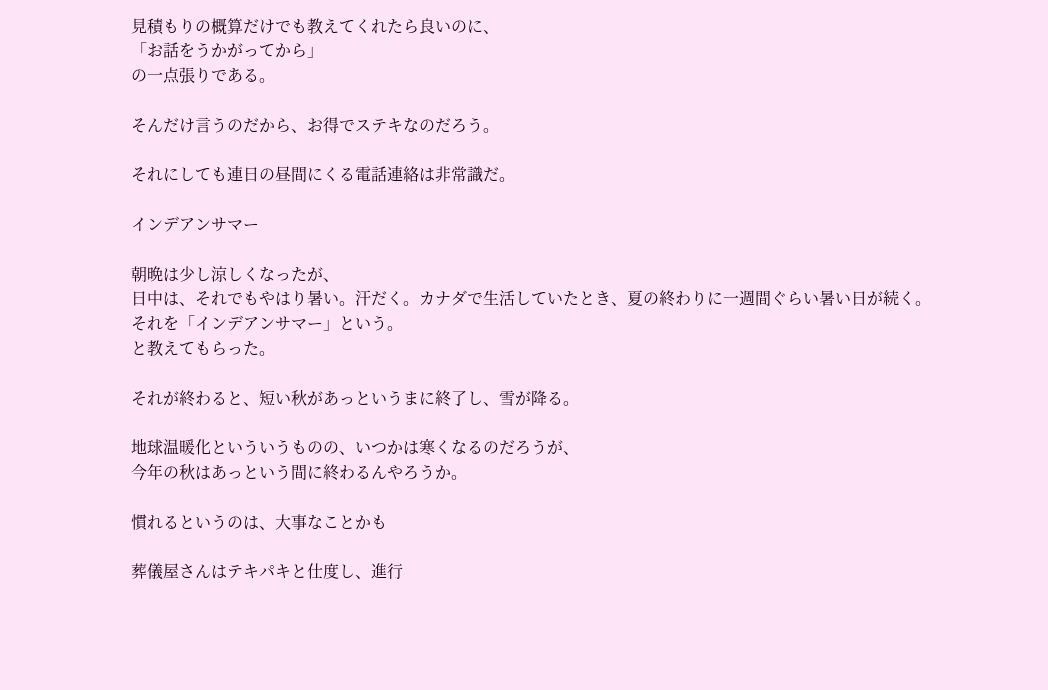見積もりの概算だけでも教えてくれたら良いのに、
「お話をうかがってから」
の一点張りである。

そんだけ言うのだから、お得でステキなのだろう。

それにしても連日の昼間にくる電話連絡は非常識だ。

インデアンサマー

朝晩は少し涼しくなったが、
日中は、それでもやはり暑い。汗だく。カナダで生活していたとき、夏の終わりに一週間ぐらい暑い日が続く。
それを「インデアンサマー」という。
と教えてもらった。

それが終わると、短い秋があっというまに終了し、雪が降る。

地球温暖化といういうものの、いつかは寒くなるのだろうが、
今年の秋はあっという間に終わるんやろうか。

慣れるというのは、大事なことかも

葬儀屋さんはテキパキと仕度し、進行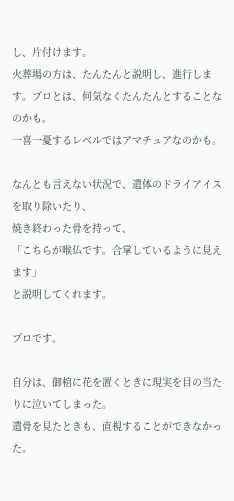し、片付けます。
火葬場の方は、たんたんと説明し、進行します。プロとは、何気なくたんたんとすることなのかも。
一喜一憂するレベルではアマチュアなのかも。

なんとも言えない状況で、遺体のドライアイスを取り除いたり、
焼き終わった骨を持って、
「こちらが喉仏です。合掌しているように見えます」
と説明してくれます。

プロです。

自分は、御棺に花を置くときに現実を目の当たりに泣いてしまった。
遺骨を見たときも、直視することができなかった。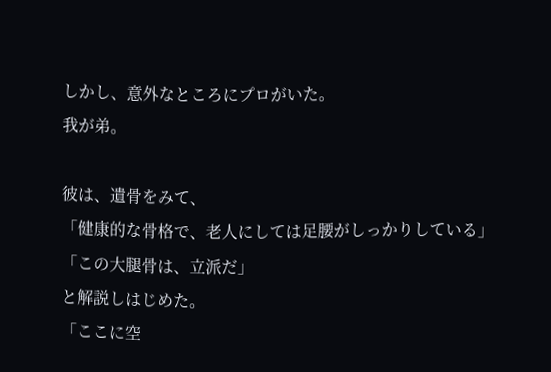しかし、意外なところにプロがいた。
我が弟。

彼は、遺骨をみて、
「健康的な骨格で、老人にしては足腰がしっかりしている」
「この大腿骨は、立派だ」
と解説しはじめた。
「ここに空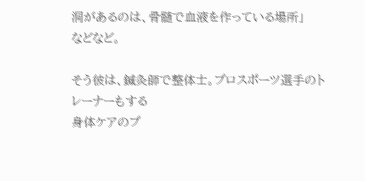洞があるのは、骨髄で血液を作っている場所」
などなど。

そう彼は、鍼灸師で整体士。プロスポーツ選手のトレーナーもする
身体ケアのプ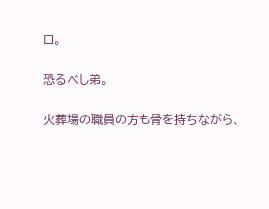ロ。

恐るべし弟。

火葬場の職員の方も骨を持ちながら、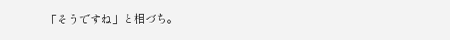「そうですね」と相づち。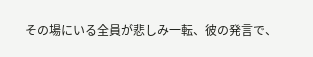その場にいる全員が悲しみ一転、彼の発言で、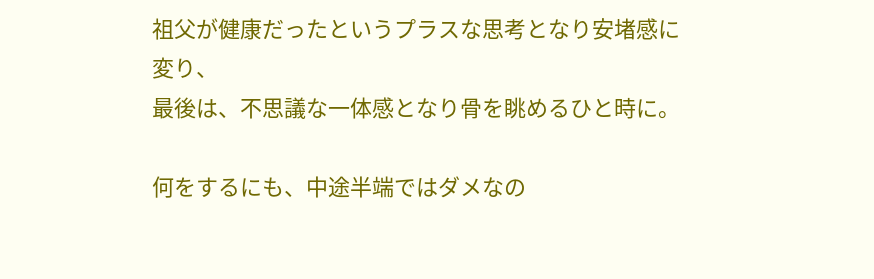祖父が健康だったというプラスな思考となり安堵感に変り、
最後は、不思議な一体感となり骨を眺めるひと時に。

何をするにも、中途半端ではダメなの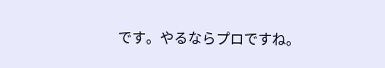です。やるならプロですね。